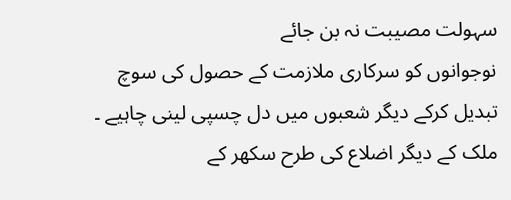سہولت مصیبت نہ بن جائے
نوجوانوں کو سرکاری ملازمت کے حصول کی سوچ تبدیل کرکے دیگر شعبوں میں دل چسپی لینی چاہیے ۔
ملک کے دیگر اضلاع کی طرح سکھر کے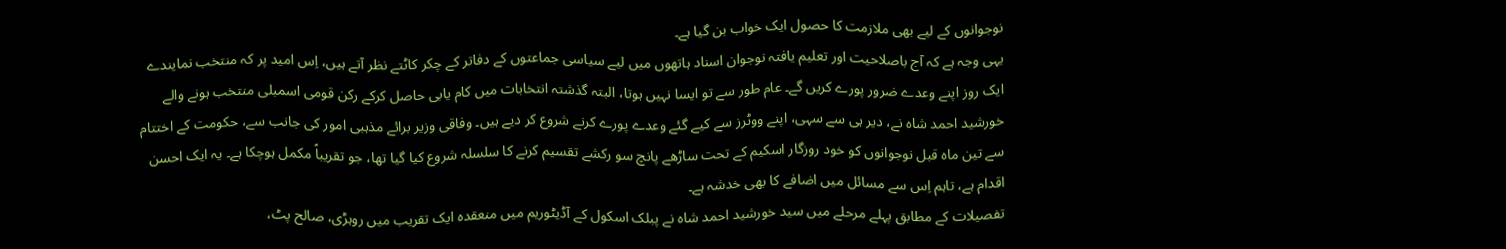نوجوانوں کے لیے بھی ملازمت کا حصول ایک خواب بن گیا ہے۔
یہی وجہ ہے کہ آج باصلاحیت اور تعلیم یافتہ نوجوان اسناد ہاتھوں میں لیے سیاسی جماعتوں کے دفاتر کے چکر کاٹتے نظر آتے ہیں، اِس امید پر کہ منتخب نمایندے ایک روز اپنے وعدے ضرور پورے کریں گے۔ عام طور سے تو ایسا نہیں ہوتا، البتہ گذشتہ انتخابات میں کام یابی حاصل کرکے رکن قومی اسمبلی منتخب ہونے والے خورشید احمد شاہ نے، دیر ہی سے سہی، اپنے ووٹرز سے کیے گئے وعدے پورے کرنے شروع کر دیے ہیں۔ وفاقی وزیر برائے مذہبی امور کی جانب سے، حکومت کے اختتام سے تین ماہ قبل نوجوانوں کو خود روزگار اسکیم کے تحت ساڑھے پانچ سو رکشے تقسیم کرنے کا سلسلہ شروع کیا گیا تھا، جو تقریباً مکمل ہوچکا ہے۔ یہ ایک احسن اقدام ہے، تاہم اِس سے مسائل میں اضافے کا بھی خدشہ ہے۔
تفصیلات کے مطابق پہلے مرحلے میں سید خورشید احمد شاہ نے پبلک اسکول کے آڈیٹوریم میں منعقدہ ایک تقریب میں روہڑی، صالح پٹ،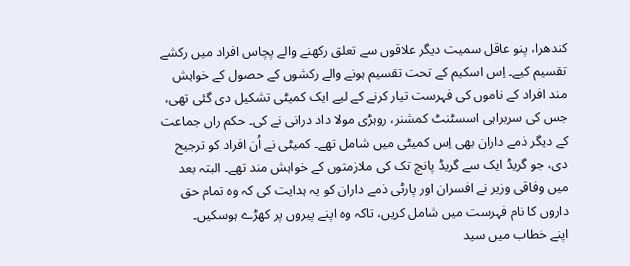کندھرا، پنو عاقل سمیت دیگر علاقوں سے تعلق رکھنے والے پچاس افراد میں رکشے تقسیم کیے۔ اِس اسکیم کے تحت تقسیم ہونے والے رکشوں کے حصول کے خواہش مند افراد کے ناموں کی فہرست تیار کرنے کے لیے ایک کمیٹی تشکیل دی گئی تھی، جس کی سربراہی اسسٹنٹ کمشنر، روہڑی مولا داد درانی نے کی۔ حکم راں جماعت کے دیگر ذمے داران بھی اِس کمیٹی میں شامل تھے۔ کمیٹی نے اُن افراد کو ترجیح دی، جو گریڈ ایک سے گریڈ پانچ تک کی ملازمتوں کے خواہش مند تھے۔ البتہ بعد میں وفاقی وزیر نے افسران اور پارٹی ذمے داران کو یہ ہدایت کی کہ وہ تمام حق داروں کا نام فہرست میں شامل کریں، تاکہ وہ اپنے پیروں پر کھڑے ہوسکیں۔
اپنے خطاب میں سید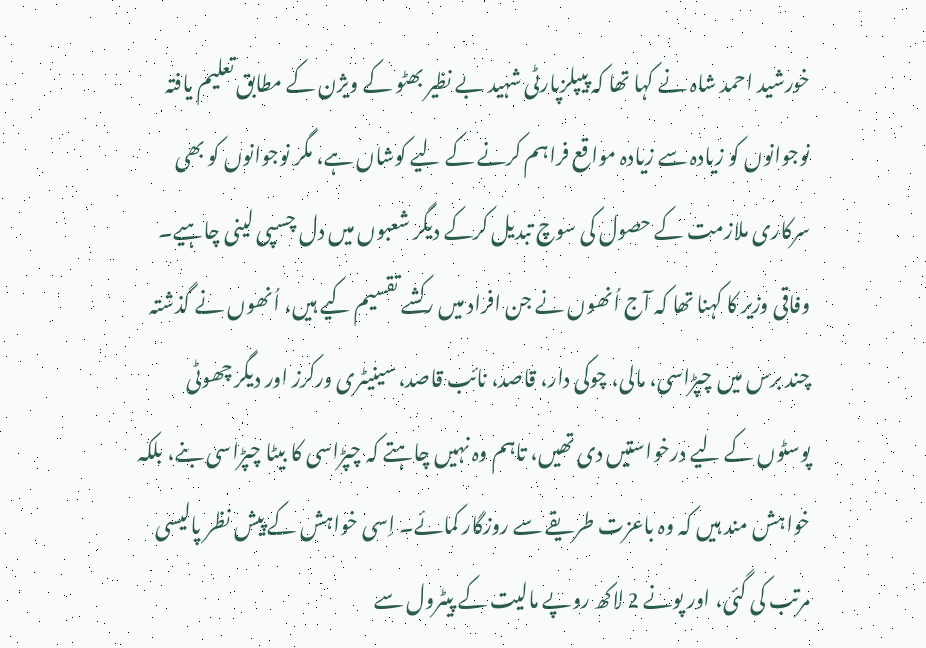خورشید احمد شاہ نے کہا تھا کہ پیپلزپارٹی شہید بے نظیر بھٹو کے ویژن کے مطابق تعلیم یافتہ نوجوانوں کو زیادہ سے زیادہ مواقع فراہم کرنے کے لیے کوشاں ہے، مگر نوجوانوں کو بھی سرکاری ملازمت کے حصول کی سوچ تبدیل کرکے دیگر شعبوں میں دل چسپی لینی چاہیے۔ وفاقی وزیر کا کہنا تھا کہ آج اُنھوں نے جن افراد میں رکشے تقسیم کیے ہیں، اُنھوں نے گذشتہ چند برس میں چپڑاسی، مالی، چوکی دار، قاصد، نائب قاصد، سینیٹری ورکرز اور دیگر چھوٹی پوسٹوں کے لیے درخواستیں دی تھیں، تاہم وہ نہیں چاہتے کہ چپڑاسی کا بیٹا چپڑاسی بنے، بلکہ خواہش مند ہیں کہ وہ باعزت طریقے سے روزگار کمائے۔ اِسی خواہش کے پیش نظر پالیسی مرتب کی گئی، اور پونے 2 لاکھ روپے مالیت کے پیٹرول سے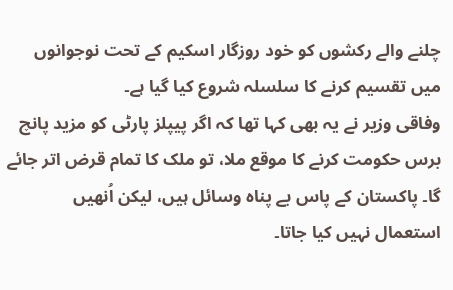چلنے والے رکشوں کو خود روزگار اسکیم کے تحت نوجوانوں میں تقسیم کرنے کا سلسلہ شروع کیا گیا ہے۔
وفاقی وزیر نے یہ بھی کہا تھا کہ اگر پیپلز پارٹی کو مزید پانچ برس حکومت کرنے کا موقع ملا، تو ملک کا تمام قرض اتر جائے گا۔ پاکستان کے پاس بے پناہ وسائل ہیں، لیکن اُنھیں استعمال نہیں کیا جاتا۔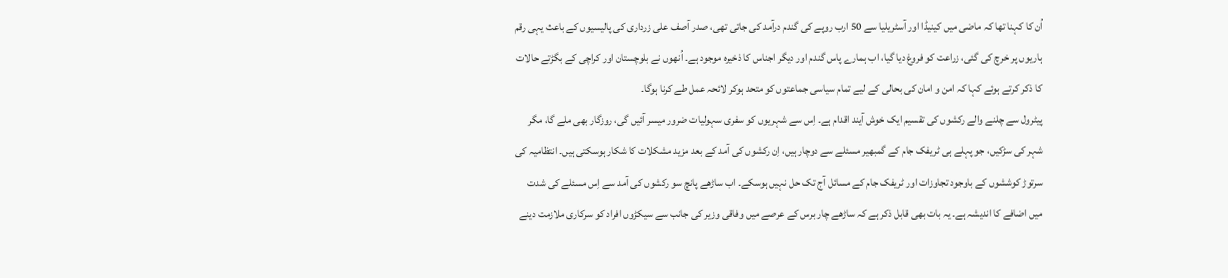اُن کا کہنا تھا کہ ماضی میں کینیڈا اور آسٹریلیا سے 50 ارب روپے کی گندم درآمد کی جاتی تھی، صدر آصف علی زرداری کی پالیسیوں کے باعث یہی رقم ہاریوں پر خرچ کی گئی، زراعت کو فروغ دیا گیا، اب ہمارے پاس گندم اور دیگر اجناس کا ذخیرہ موجود ہے۔ اُنھوں نے بلوچستان اور کراچی کے بگڑتے حالات کا ذکر کرتے ہوئے کہا کہ امن و امان کی بحالی کے لیے تمام سیاسی جماعتوں کو متحد ہوکر لائحہ عمل طے کرنا ہوگا۔
پیٹرول سے چلنے والے رکشوں کی تقسیم ایک خوش آیند اقدام ہے۔ اِس سے شہریوں کو سفری سہولیات ضرور میسر آئیں گی، روزگار بھی ملے گا، مگر شہر کی سڑکیں، جو پہلے ہی ٹریفک جام کے گمبھیر مسئلے سے دوچار ہیں، اِن رکشوں کی آمد کے بعد مزید مشکلات کا شکار ہوسکتی ہیں۔ انتظامیہ کی سرتوڑ کوششوں کے باوجود تجاوزات اور ٹریفک جام کے مسائل آج تک حل نہیں ہوسکے۔ اب ساڑھے پانچ سو رکشوں کی آمد سے اِس مسئلے کی شدت میں اضافے کا اندیشہ ہے۔ یہ بات بھی قابل ذکر ہے کہ ساڑھے چار برس کے عرصے میں وفاقی وزیر کی جانب سے سیکڑوں افراد کو سرکاری ملازمت دینے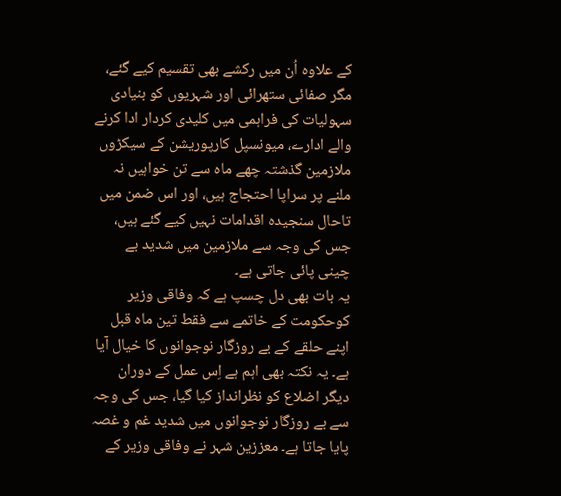کے علاوہ اُن میں رکشے بھی تقسیم کیے گئے، مگر صفائی ستھرائی اور شہریوں کو بنیادی سہولیات کی فراہمی میں کلیدی کردار ادا کرنے والے ادارے، میونسپل کارپوریشن کے سیکڑوں ملازمین گذشتہ چھے ماہ سے تن خواہیں نہ ملنے پر سراپا احتجاج ہیں، اور اس ضمن میں تاحال سنجیدہ اقدامات نہیں کیے گئے ہیں، جس کی وجہ سے ملازمین میں شدید بے چینی پائی جاتی ہے۔
یہ بات بھی دل چسپ ہے کہ وفاقی وزیر کوحکومت کے خاتمے سے فقط تین ماہ قبل اپنے حلقے کے بے روزگار نوجوانوں کا خیال آیا ہے۔ یہ نکتہ بھی اہم ہے اِس عمل کے دوران دیگر اضلاع کو نظرانداز کیا گیا، جس کی وجہ سے بے روزگار نوجوانوں میں شدید غم و غصہ پایا جاتا ہے۔ معززین شہر نے وفاقی وزیر کے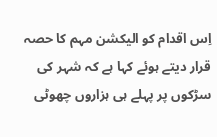اِس اقدام کو الیکشن مہم کا حصہ قرار دیتے ہوئے کہا ہے کہ شہر کی سڑکوں پر پہلے ہی ہزاروں چھوٹی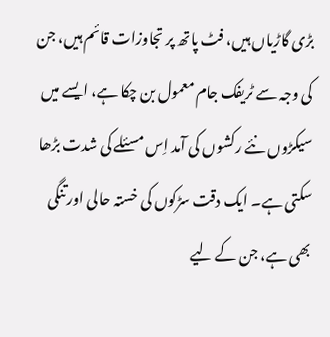بڑی گاڑیاں ہیں، فٹ پاتھ پر تجاوزات قائم ہیں، جن کی وجہ سے ٹریفک جام معمول بن چکا ہے، ایسے میں سیکڑوں نئے رکشوں کی آمد اِس مسئلے کی شدت بڑھا سکتی ہے۔ ایک دقت سڑکوں کی خستہ حالی اور تنگی بھی ہے، جن کے لیے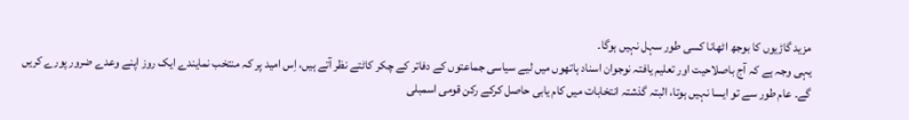مزید گاڑیوں کا بوجھ اٹھانا کسی طور سہل نہیں ہوگا۔
یہی وجہ ہے کہ آج باصلاحیت اور تعلیم یافتہ نوجوان اسناد ہاتھوں میں لیے سیاسی جماعتوں کے دفاتر کے چکر کاٹتے نظر آتے ہیں، اِس امید پر کہ منتخب نمایندے ایک روز اپنے وعدے ضرور پورے کریں گے۔ عام طور سے تو ایسا نہیں ہوتا، البتہ گذشتہ انتخابات میں کام یابی حاصل کرکے رکن قومی اسمبلی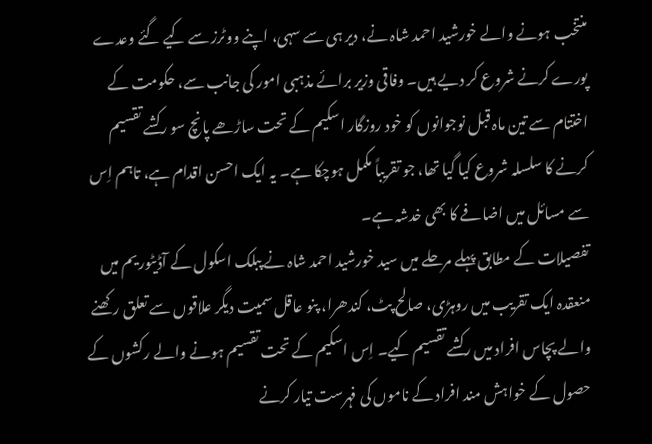منتخب ہونے والے خورشید احمد شاہ نے، دیر ہی سے سہی، اپنے ووٹرز سے کیے گئے وعدے پورے کرنے شروع کر دیے ہیں۔ وفاقی وزیر برائے مذہبی امور کی جانب سے، حکومت کے اختتام سے تین ماہ قبل نوجوانوں کو خود روزگار اسکیم کے تحت ساڑھے پانچ سو رکشے تقسیم کرنے کا سلسلہ شروع کیا گیا تھا، جو تقریباً مکمل ہوچکا ہے۔ یہ ایک احسن اقدام ہے، تاہم اِس سے مسائل میں اضافے کا بھی خدشہ ہے۔
تفصیلات کے مطابق پہلے مرحلے میں سید خورشید احمد شاہ نے پبلک اسکول کے آڈیٹوریم میں منعقدہ ایک تقریب میں روہڑی، صالح پٹ، کندھرا، پنو عاقل سمیت دیگر علاقوں سے تعلق رکھنے والے پچاس افراد میں رکشے تقسیم کیے۔ اِس اسکیم کے تحت تقسیم ہونے والے رکشوں کے حصول کے خواہش مند افراد کے ناموں کی فہرست تیار کرنے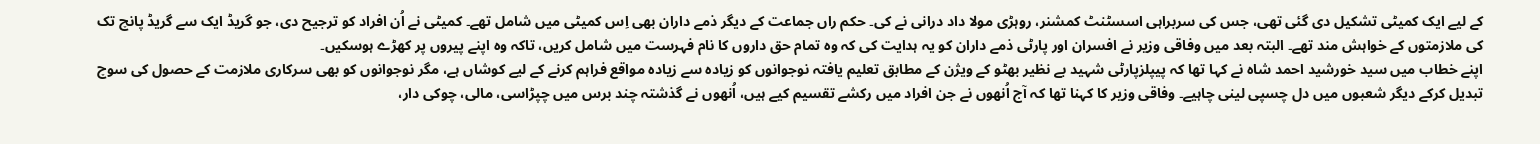کے لیے ایک کمیٹی تشکیل دی گئی تھی، جس کی سربراہی اسسٹنٹ کمشنر، روہڑی مولا داد درانی نے کی۔ حکم راں جماعت کے دیگر ذمے داران بھی اِس کمیٹی میں شامل تھے۔ کمیٹی نے اُن افراد کو ترجیح دی، جو گریڈ ایک سے گریڈ پانچ تک کی ملازمتوں کے خواہش مند تھے۔ البتہ بعد میں وفاقی وزیر نے افسران اور پارٹی ذمے داران کو یہ ہدایت کی کہ وہ تمام حق داروں کا نام فہرست میں شامل کریں، تاکہ وہ اپنے پیروں پر کھڑے ہوسکیں۔
اپنے خطاب میں سید خورشید احمد شاہ نے کہا تھا کہ پیپلزپارٹی شہید بے نظیر بھٹو کے ویژن کے مطابق تعلیم یافتہ نوجوانوں کو زیادہ سے زیادہ مواقع فراہم کرنے کے لیے کوشاں ہے، مگر نوجوانوں کو بھی سرکاری ملازمت کے حصول کی سوچ تبدیل کرکے دیگر شعبوں میں دل چسپی لینی چاہیے۔ وفاقی وزیر کا کہنا تھا کہ آج اُنھوں نے جن افراد میں رکشے تقسیم کیے ہیں، اُنھوں نے گذشتہ چند برس میں چپڑاسی، مالی، چوکی دار،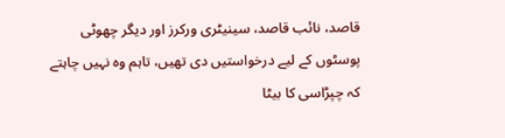قاصد، نائب قاصد، سینیٹری ورکرز اور دیگر چھوٹی پوسٹوں کے لیے درخواستیں دی تھیں، تاہم وہ نہیں چاہتے کہ چپڑاسی کا بیٹا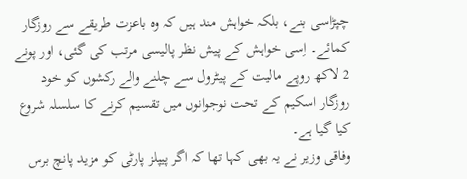چپڑاسی بنے، بلکہ خواہش مند ہیں کہ وہ باعزت طریقے سے روزگار کمائے۔ اِسی خواہش کے پیش نظر پالیسی مرتب کی گئی، اور پونے 2 لاکھ روپے مالیت کے پیٹرول سے چلنے والے رکشوں کو خود روزگار اسکیم کے تحت نوجوانوں میں تقسیم کرنے کا سلسلہ شروع کیا گیا ہے۔
وفاقی وزیر نے یہ بھی کہا تھا کہ اگر پیپلز پارٹی کو مزید پانچ برس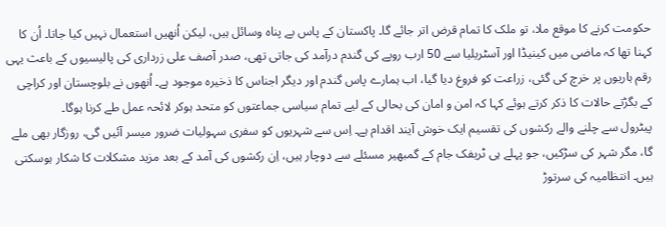حکومت کرنے کا موقع ملا، تو ملک کا تمام قرض اتر جائے گا۔ پاکستان کے پاس بے پناہ وسائل ہیں، لیکن اُنھیں استعمال نہیں کیا جاتا۔ اُن کا کہنا تھا کہ ماضی میں کینیڈا اور آسٹریلیا سے 50 ارب روپے کی گندم درآمد کی جاتی تھی، صدر آصف علی زرداری کی پالیسیوں کے باعث یہی رقم ہاریوں پر خرچ کی گئی، زراعت کو فروغ دیا گیا، اب ہمارے پاس گندم اور دیگر اجناس کا ذخیرہ موجود ہے۔ اُنھوں نے بلوچستان اور کراچی کے بگڑتے حالات کا ذکر کرتے ہوئے کہا کہ امن و امان کی بحالی کے لیے تمام سیاسی جماعتوں کو متحد ہوکر لائحہ عمل طے کرنا ہوگا۔
پیٹرول سے چلنے والے رکشوں کی تقسیم ایک خوش آیند اقدام ہے۔ اِس سے شہریوں کو سفری سہولیات ضرور میسر آئیں گی، روزگار بھی ملے گا، مگر شہر کی سڑکیں، جو پہلے ہی ٹریفک جام کے گمبھیر مسئلے سے دوچار ہیں، اِن رکشوں کی آمد کے بعد مزید مشکلات کا شکار ہوسکتی ہیں۔ انتظامیہ کی سرتوڑ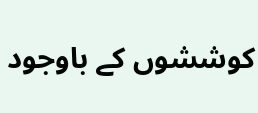کوششوں کے باوجود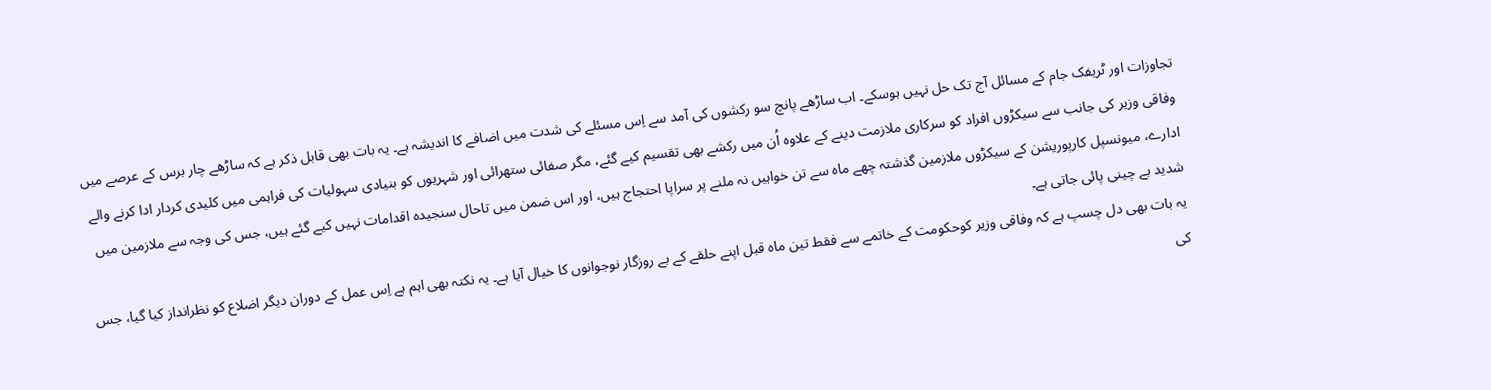تجاوزات اور ٹریفک جام کے مسائل آج تک حل نہیں ہوسکے۔ اب ساڑھے پانچ سو رکشوں کی آمد سے اِس مسئلے کی شدت میں اضافے کا اندیشہ ہے۔ یہ بات بھی قابل ذکر ہے کہ ساڑھے چار برس کے عرصے میں وفاقی وزیر کی جانب سے سیکڑوں افراد کو سرکاری ملازمت دینے کے علاوہ اُن میں رکشے بھی تقسیم کیے گئے، مگر صفائی ستھرائی اور شہریوں کو بنیادی سہولیات کی فراہمی میں کلیدی کردار ادا کرنے والے ادارے، میونسپل کارپوریشن کے سیکڑوں ملازمین گذشتہ چھے ماہ سے تن خواہیں نہ ملنے پر سراپا احتجاج ہیں، اور اس ضمن میں تاحال سنجیدہ اقدامات نہیں کیے گئے ہیں، جس کی وجہ سے ملازمین میں شدید بے چینی پائی جاتی ہے۔
یہ بات بھی دل چسپ ہے کہ وفاقی وزیر کوحکومت کے خاتمے سے فقط تین ماہ قبل اپنے حلقے کے بے روزگار نوجوانوں کا خیال آیا ہے۔ یہ نکتہ بھی اہم ہے اِس عمل کے دوران دیگر اضلاع کو نظرانداز کیا گیا، جس کی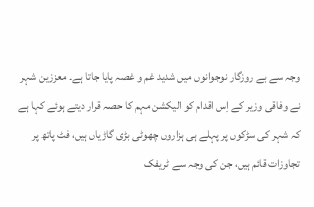وجہ سے بے روزگار نوجوانوں میں شدید غم و غصہ پایا جاتا ہے۔ معززین شہر نے وفاقی وزیر کے اِس اقدام کو الیکشن مہم کا حصہ قرار دیتے ہوئے کہا ہے کہ شہر کی سڑکوں پر پہلے ہی ہزاروں چھوٹی بڑی گاڑیاں ہیں، فٹ پاتھ پر تجاوزات قائم ہیں، جن کی وجہ سے ٹریفک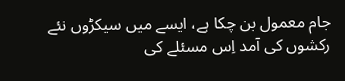جام معمول بن چکا ہے، ایسے میں سیکڑوں نئے رکشوں کی آمد اِس مسئلے کی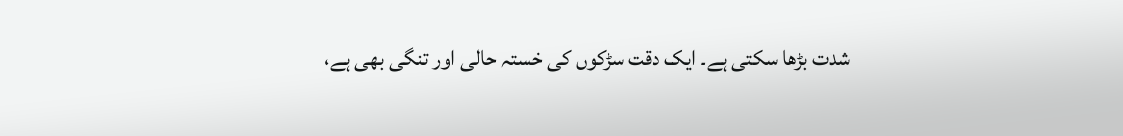شدت بڑھا سکتی ہے۔ ایک دقت سڑکوں کی خستہ حالی اور تنگی بھی ہے،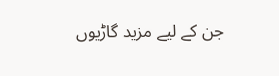جن کے لیے مزید گاڑیوں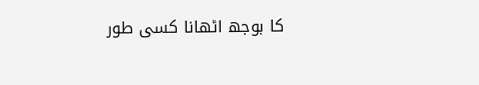کا بوجھ اٹھانا کسی طور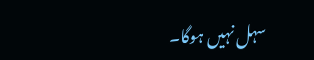سہل نہیں ہوگا۔